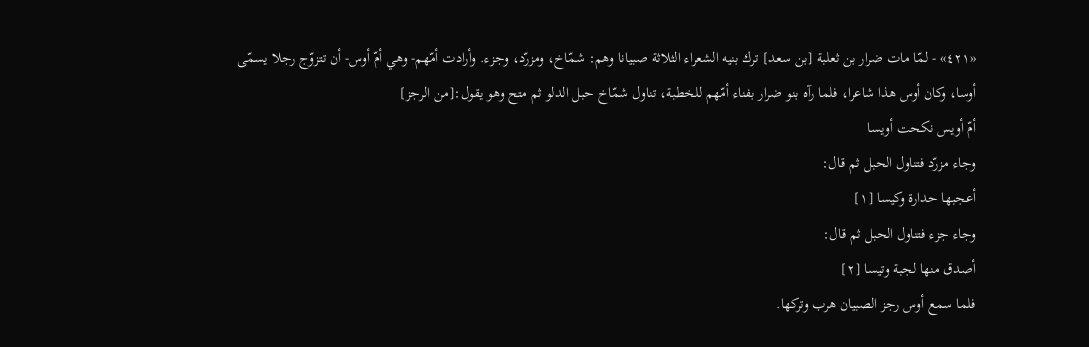«٤٢١» - لمّا مات ضرار بن ثعلبة [بن سعد] ترك بنيه الشعراء الثلاثة صبيانا وهم: شمّاخ، ومزرّد، وجزء. وأرادت أمّهم- وهي أمّ أوس- أن تتزوّج رجلا يسمّى أوسا، وكان أوس هذا شاعرا، فلما رآه بنو ضرار بفناء أمّهم للخطبة، تناول شمّاخ حبل الدلو ثم متح وهو يقول:[من الرجز]
أمّ أويس نكحت أويسا
وجاء مزرّد فتناول الحبل ثم قال:
أعجبها حدارة وكيسا [١]
وجاء جزء فتناول الحبل ثم قال:
أصدق منها لجبة وتيسا [٢]
فلما سمع أوس رجز الصبيان هرب وتركها.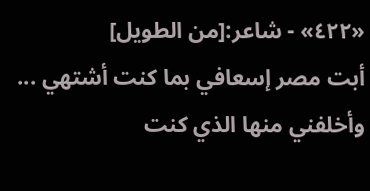«٤٢٢» - شاعر:[من الطويل]
أبت مصر إسعافي بما كنت أشتهي ... وأخلفني منها الذي كنت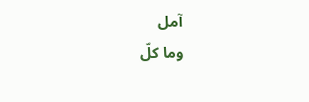آمل
وما كلّ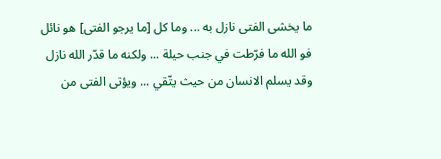ما يخشى الفتى نازل به ... وما كل [ما يرجو الفتى] هو نائل
فو الله ما فرّطت في جنب حيلة ... ولكنه ما قدّر الله نازل
وقد يسلم الانسان من حيث يتّقي ... ويؤتى الفتى من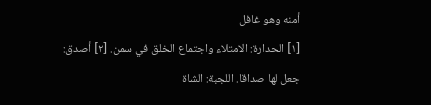أمنه وهو غافل
[١] الحدارة: الامتلاء واجتماع الخلق في سمن. [٢] أصدق: جعل لها صداقا. اللجبة: الشاة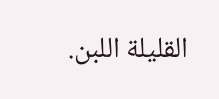القليلة اللبن.